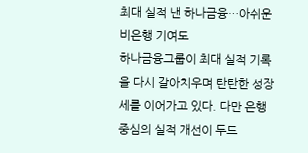최대 실적 낸 하나금융…아쉬운 비은행 기여도
하나금융그룹이 최대 실적 기록을 다시 갈아치우며 탄탄한 성장세를 이어가고 있다. 다만 은행 중심의 실적 개선이 두드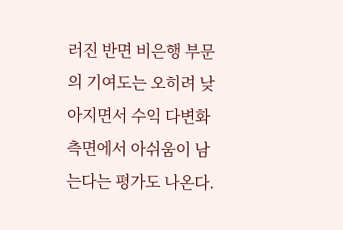러진 반면 비은행 부문의 기여도는 오히려 낮아지면서 수익 다변화 측면에서 아쉬움이 남는다는 평가도 나온다.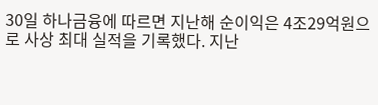30일 하나금융에 따르면 지난해 순이익은 4조29억원으로 사상 최대 실적을 기록했다. 지난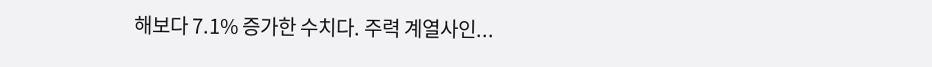해보다 7.1% 증가한 수치다. 주력 계열사인...